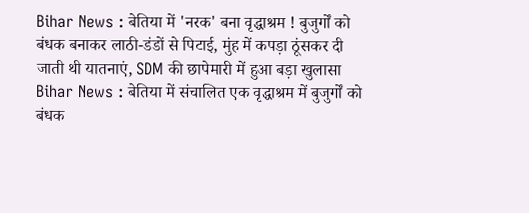Bihar News : बेतिया में 'नरक' बना वृद्धाश्रम ! बुजुर्गों को बंधक बनाकर लाठी-डंडों से पिटाई, मुंह में कपड़ा ठूंसकर दी जाती थी यातनाएं, SDM की छापेमारी में हुआ बड़ा खुलासा
Bihar News : बेतिया में संचालित एक वृद्धाश्रम में बुजुर्गों को बंधक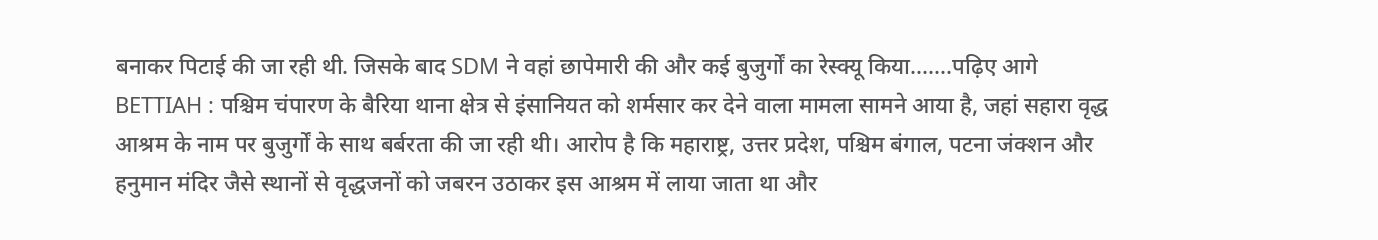बनाकर पिटाई की जा रही थी. जिसके बाद SDM ने वहां छापेमारी की और कई बुजुर्गों का रेस्क्यू किया.......पढ़िए आगे
BETTIAH : पश्चिम चंपारण के बैरिया थाना क्षेत्र से इंसानियत को शर्मसार कर देने वाला मामला सामने आया है, जहां सहारा वृद्ध आश्रम के नाम पर बुजुर्गों के साथ बर्बरता की जा रही थी। आरोप है कि महाराष्ट्र, उत्तर प्रदेश, पश्चिम बंगाल, पटना जंक्शन और हनुमान मंदिर जैसे स्थानों से वृद्धजनों को जबरन उठाकर इस आश्रम में लाया जाता था और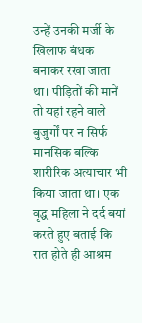उन्हें उनकी मर्जी के खिलाफ बंधक बनाकर रखा जाता था। पीड़ितों की मानें तो यहां रहने वाले बुजुर्गों पर न सिर्फ मानसिक बल्कि शारीरिक अत्याचार भी किया जाता था। एक वृद्ध महिला ने दर्द बयां करते हुए बताई कि रात होते ही आश्रम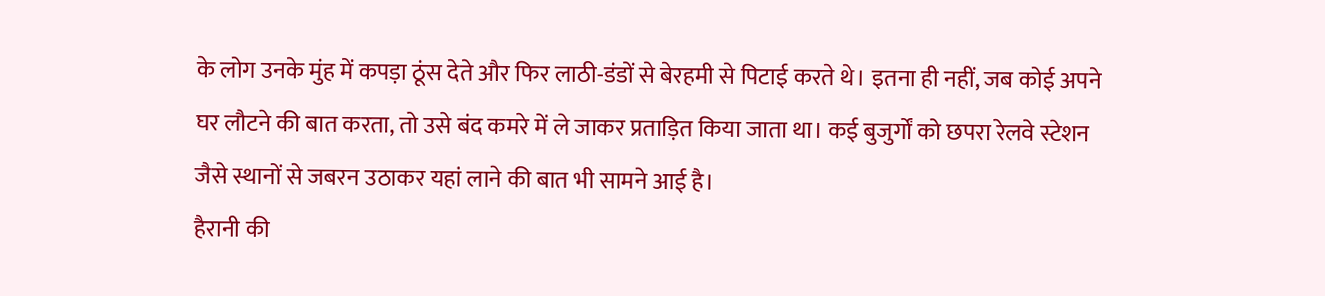के लोग उनके मुंह में कपड़ा ठूंस देते और फिर लाठी-डंडों से बेरहमी से पिटाई करते थे। इतना ही नहीं, जब कोई अपने घर लौटने की बात करता, तो उसे बंद कमरे में ले जाकर प्रताड़ित किया जाता था। कई बुजुर्गों को छपरा रेलवे स्टेशन जैसे स्थानों से जबरन उठाकर यहां लाने की बात भी सामने आई है।
हैरानी की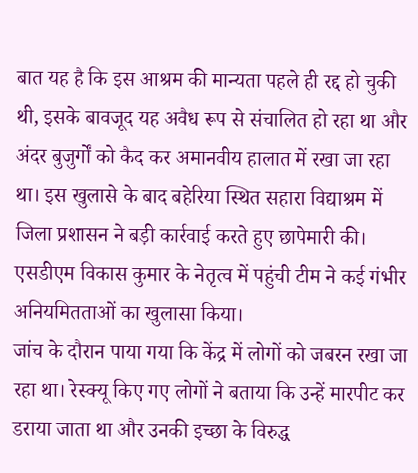बात यह है कि इस आश्रम की मान्यता पहले ही रद्द हो चुकी थी, इसके बावजूद यह अवैध रूप से संचालित हो रहा था और अंदर बुजुर्गों को कैद कर अमानवीय हालात में रखा जा रहा था। इस खुलासे के बाद बहेरिया स्थित सहारा विद्याश्रम में जिला प्रशासन ने बड़ी कार्रवाई करते हुए छापेमारी की। एसडीएम विकास कुमार के नेतृत्व में पहुंची टीम ने कई गंभीर अनियमितताओं का खुलासा किया।
जांच के दौरान पाया गया कि केंद्र में लोगों को जबरन रखा जा रहा था। रेस्क्यू किए गए लोगों ने बताया कि उन्हें मारपीट कर डराया जाता था और उनकी इच्छा के विरुद्ध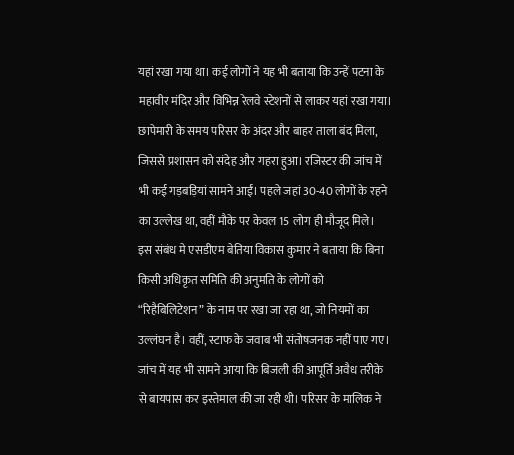यहां रखा गया था। कई लोगों ने यह भी बताया कि उन्हें पटना के महावीर मंदिर और विभिन्न रेलवे स्टेशनों से लाकर यहां रखा गया। छापेमारी के समय परिसर के अंदर और बाहर ताला बंद मिला, जिससे प्रशासन को संदेह और गहरा हुआ। रजिस्टर की जांच में भी कई गड़बड़ियां सामने आईं। पहले जहां 30-40 लोगों के रहने का उल्लेख था, वहीं मौके पर केवल 15 लोग ही मौजूद मिले।
इस संबंध मे एसडीएम बेतिया विकास कुमार ने बताया कि बिना किसी अधिकृत समिति की अनुमति के लोगों को “रिहैबिलिटेशन” के नाम पर रखा जा रहा था, जो नियमों का उल्लंघन है। वहीं, स्टाफ के जवाब भी संतोषजनक नहीं पाए गए। जांच में यह भी सामने आया कि बिजली की आपूर्ति अवैध तरीके से बायपास कर इस्तेमाल की जा रही थी। परिसर के मालिक ने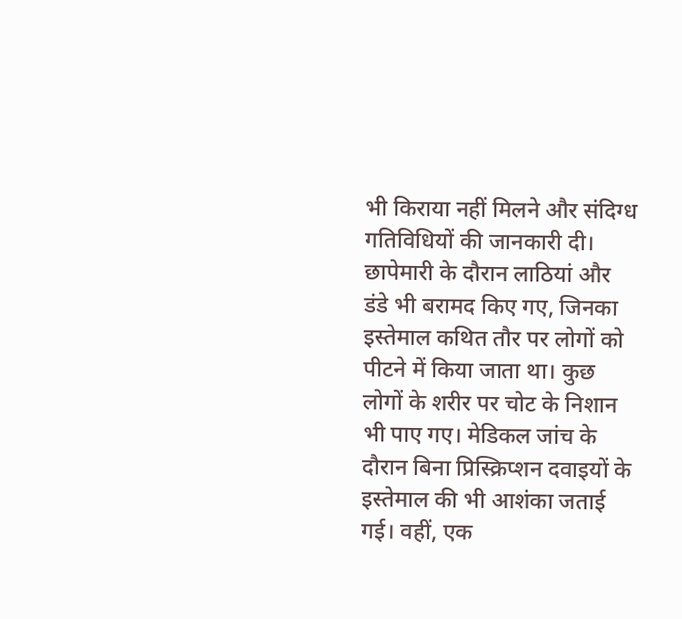भी किराया नहीं मिलने और संदिग्ध गतिविधियों की जानकारी दी। छापेमारी के दौरान लाठियां और डंडे भी बरामद किए गए, जिनका इस्तेमाल कथित तौर पर लोगों को पीटने में किया जाता था। कुछ लोगों के शरीर पर चोट के निशान भी पाए गए। मेडिकल जांच के दौरान बिना प्रिस्क्रिप्शन दवाइयों के इस्तेमाल की भी आशंका जताई गई। वहीं, एक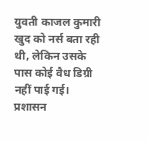युवती काजल कुमारी खुद को नर्स बता रही थी, लेकिन उसके पास कोई वैध डिग्री नहीं पाई गई। प्रशासन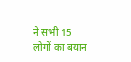ने सभी 15 लोगों का बयान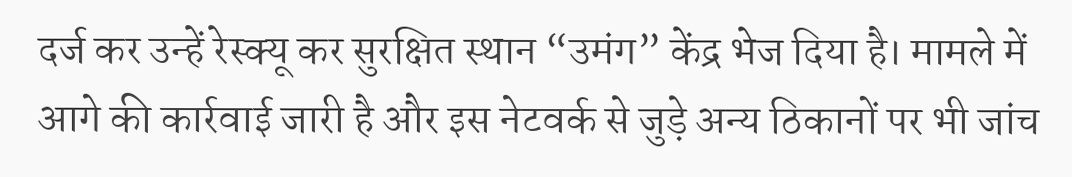दर्ज कर उन्हें रेस्क्यू कर सुरक्षित स्थान “उमंग” केंद्र भेज दिया है। मामले में आगे की कार्रवाई जारी है और इस नेटवर्क से जुड़े अन्य ठिकानों पर भी जांच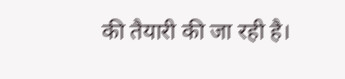की तैयारी की जा रही है।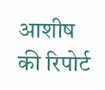आशीष की रिपोर्ट